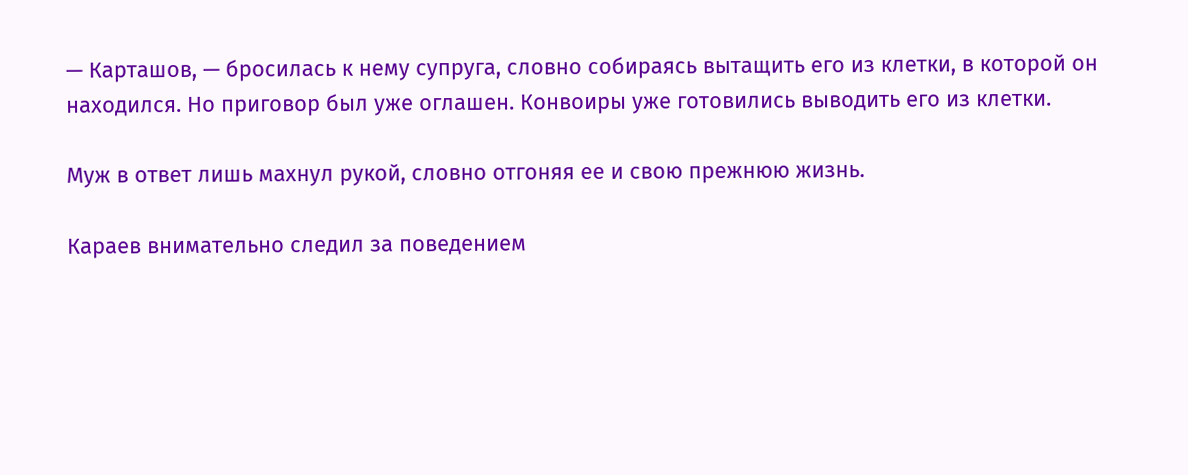— Карташов, — бросилась к нему супруга, словно собираясь вытащить его из клетки, в которой он находился. Но приговор был уже оглашен. Конвоиры уже готовились выводить его из клетки.

Муж в ответ лишь махнул рукой, словно отгоняя ее и свою прежнюю жизнь.

Караев внимательно следил за поведением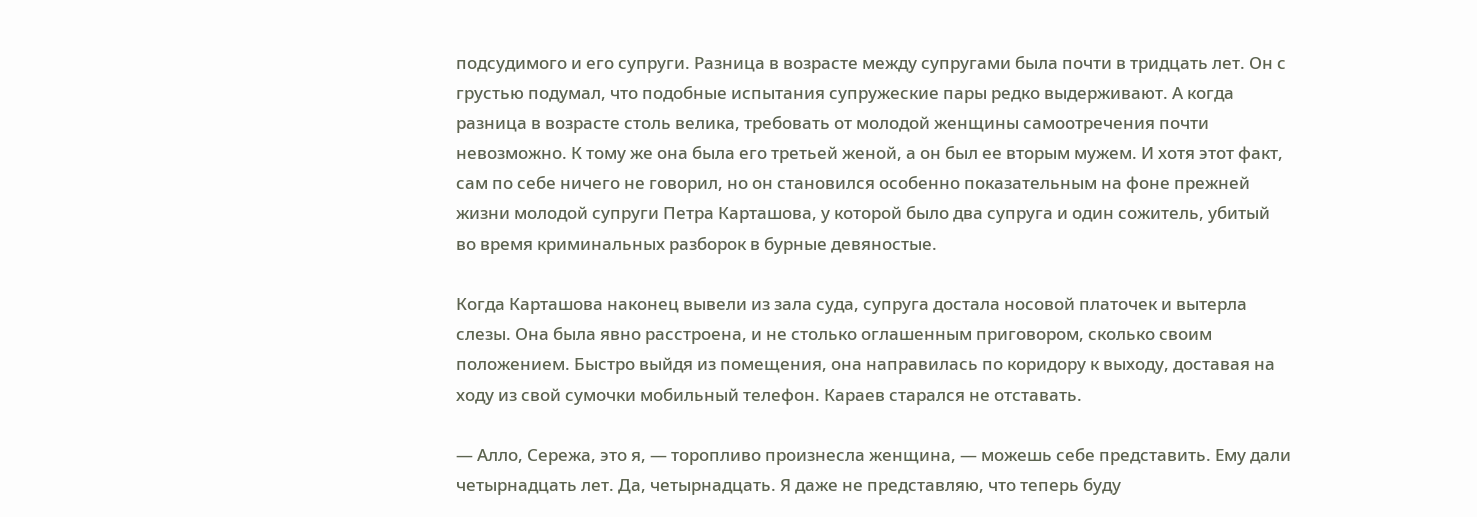подсудимого и его супруги. Разница в возрасте между супругами была почти в тридцать лет. Он с грустью подумал, что подобные испытания супружеские пары редко выдерживают. А когда разница в возрасте столь велика, требовать от молодой женщины самоотречения почти невозможно. К тому же она была его третьей женой, а он был ее вторым мужем. И хотя этот факт, сам по себе ничего не говорил, но он становился особенно показательным на фоне прежней жизни молодой супруги Петра Карташова, у которой было два супруга и один сожитель, убитый во время криминальных разборок в бурные девяностые.

Когда Карташова наконец вывели из зала суда, супруга достала носовой платочек и вытерла слезы. Она была явно расстроена, и не столько оглашенным приговором, сколько своим положением. Быстро выйдя из помещения, она направилась по коридору к выходу, доставая на ходу из свой сумочки мобильный телефон. Караев старался не отставать.

— Алло, Сережа, это я, — торопливо произнесла женщина, — можешь себе представить. Ему дали четырнадцать лет. Да, четырнадцать. Я даже не представляю, что теперь буду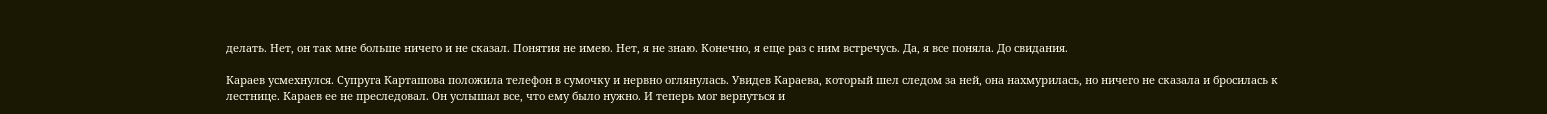делать. Нет, он так мне больше ничего и не сказал. Понятия не имею. Нет, я не знаю. Конечно, я еще раз с ним встречусь. Да, я все поняла. До свидания.

Караев усмехнулся. Супруга Карташова положила телефон в сумочку и нервно оглянулась. Увидев Караева, который шел следом за ней, она нахмурилась, но ничего не сказала и бросилась к лестнице. Караев ее не преследовал. Он услышал все, что ему было нужно. И теперь мог вернуться и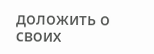доложить о своих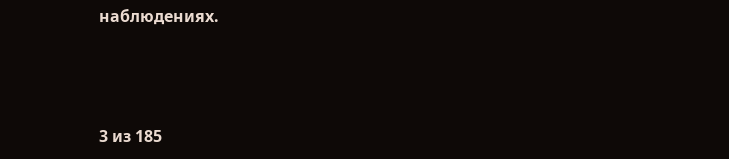наблюдениях.



3 из 185